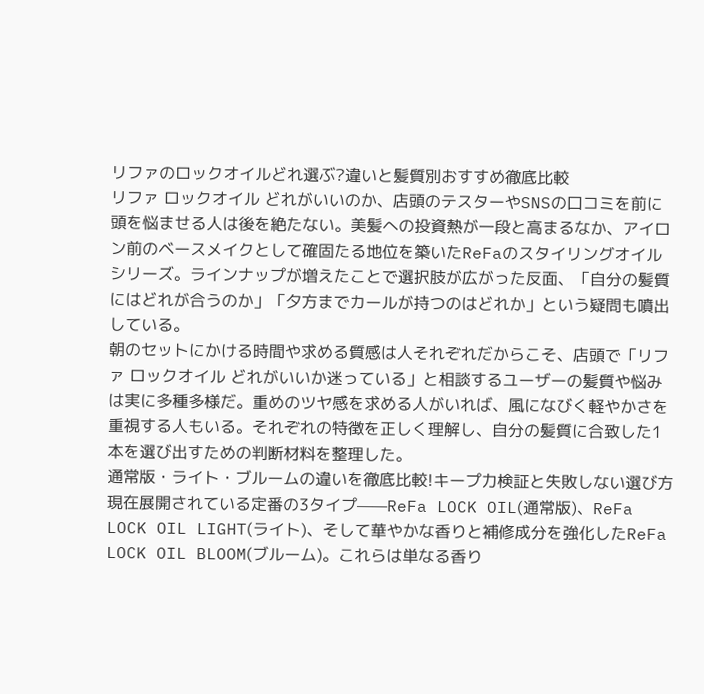リファのロックオイルどれ選ぶ?違いと髪質別おすすめ徹底比較
リファ ロックオイル どれがいいのか、店頭のテスターやSNSの口コミを前に頭を悩ませる人は後を絶たない。美髪への投資熱が一段と高まるなか、アイロン前のベースメイクとして確固たる地位を築いたReFaのスタイリングオイルシリーズ。ラインナップが増えたことで選択肢が広がった反面、「自分の髪質にはどれが合うのか」「夕方までカールが持つのはどれか」という疑問も噴出している。
朝のセットにかける時間や求める質感は人それぞれだからこそ、店頭で「リファ ロックオイル どれがいいか迷っている」と相談するユーザーの髪質や悩みは実に多種多様だ。重めのツヤ感を求める人がいれば、風になびく軽やかさを重視する人もいる。それぞれの特徴を正しく理解し、自分の髪質に合致した1本を選び出すための判断材料を整理した。
通常版・ライト・ブルームの違いを徹底比較!キープ力検証と失敗しない選び方
現在展開されている定番の3タイプ——ReFa LOCK OIL(通常版)、ReFa LOCK OIL LIGHT(ライト)、そして華やかな香りと補修成分を強化したReFa LOCK OIL BLOOM(ブルーム)。これらは単なる香り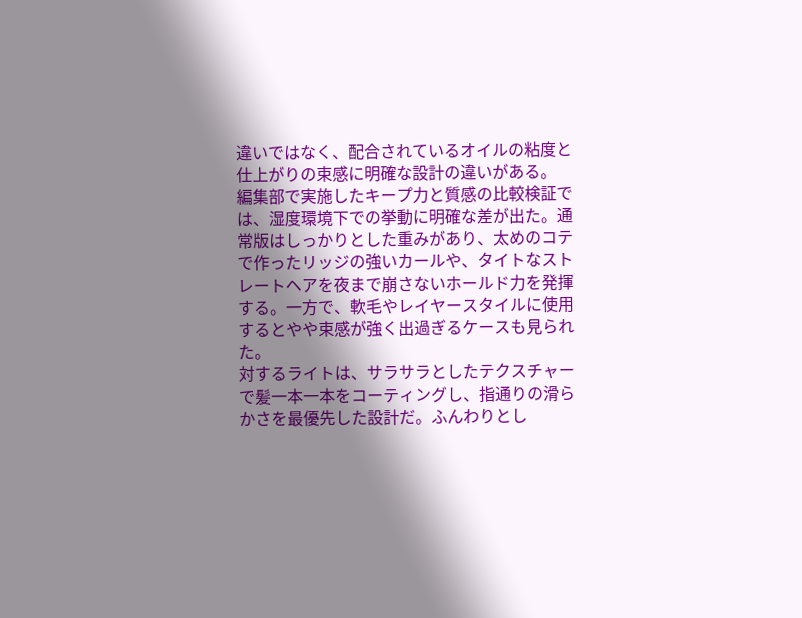違いではなく、配合されているオイルの粘度と仕上がりの束感に明確な設計の違いがある。
編集部で実施したキープ力と質感の比較検証では、湿度環境下での挙動に明確な差が出た。通常版はしっかりとした重みがあり、太めのコテで作ったリッジの強いカールや、タイトなストレートヘアを夜まで崩さないホールド力を発揮する。一方で、軟毛やレイヤースタイルに使用するとやや束感が強く出過ぎるケースも見られた。
対するライトは、サラサラとしたテクスチャーで髪一本一本をコーティングし、指通りの滑らかさを最優先した設計だ。ふんわりとし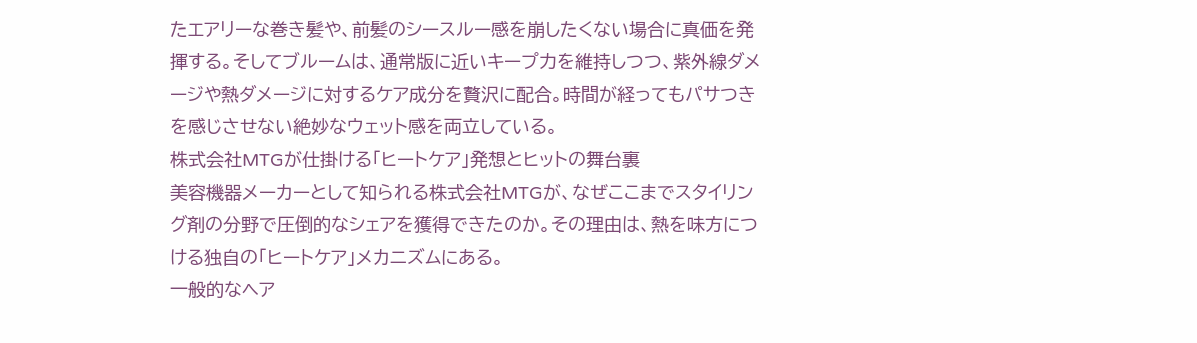たエアリーな巻き髪や、前髪のシースルー感を崩したくない場合に真価を発揮する。そしてブルームは、通常版に近いキープ力を維持しつつ、紫外線ダメージや熱ダメージに対するケア成分を贅沢に配合。時間が経ってもパサつきを感じさせない絶妙なウェット感を両立している。
株式会社MTGが仕掛ける「ヒートケア」発想とヒットの舞台裏
美容機器メーカーとして知られる株式会社MTGが、なぜここまでスタイリング剤の分野で圧倒的なシェアを獲得できたのか。その理由は、熱を味方につける独自の「ヒートケア」メカニズムにある。
一般的なヘア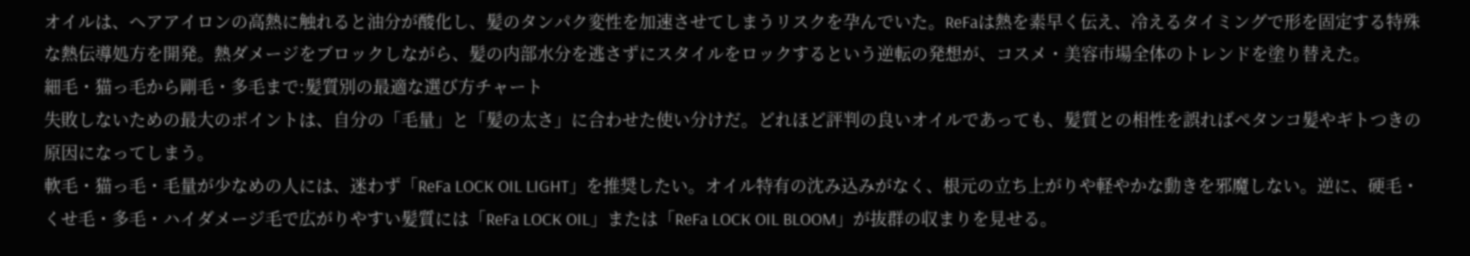オイルは、ヘアアイロンの高熱に触れると油分が酸化し、髪のタンパク変性を加速させてしまうリスクを孕んでいた。ReFaは熱を素早く伝え、冷えるタイミングで形を固定する特殊な熱伝導処方を開発。熱ダメージをブロックしながら、髪の内部水分を逃さずにスタイルをロックするという逆転の発想が、コスメ・美容市場全体のトレンドを塗り替えた。
細毛・猫っ毛から剛毛・多毛まで:髪質別の最適な選び方チャート
失敗しないための最大のポイントは、自分の「毛量」と「髪の太さ」に合わせた使い分けだ。どれほど評判の良いオイルであっても、髪質との相性を誤ればペタンコ髪やギトつきの原因になってしまう。
軟毛・猫っ毛・毛量が少なめの人には、迷わず「ReFa LOCK OIL LIGHT」を推奨したい。オイル特有の沈み込みがなく、根元の立ち上がりや軽やかな動きを邪魔しない。逆に、硬毛・くせ毛・多毛・ハイダメージ毛で広がりやすい髪質には「ReFa LOCK OIL」または「ReFa LOCK OIL BLOOM」が抜群の収まりを見せる。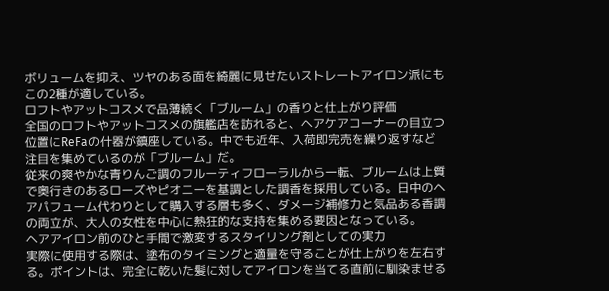ボリュームを抑え、ツヤのある面を綺麗に見せたいストレートアイロン派にもこの2種が適している。
ロフトやアットコスメで品薄続く「ブルーム」の香りと仕上がり評価
全国のロフトやアットコスメの旗艦店を訪れると、ヘアケアコーナーの目立つ位置にReFaの什器が鎮座している。中でも近年、入荷即完売を繰り返すなど注目を集めているのが「ブルーム」だ。
従来の爽やかな青りんご調のフルーティフローラルから一転、ブルームは上質で奥行きのあるローズやピオニーを基調とした調香を採用している。日中のヘアパフューム代わりとして購入する層も多く、ダメージ補修力と気品ある香調の両立が、大人の女性を中心に熱狂的な支持を集める要因となっている。
ヘアアイロン前のひと手間で激変するスタイリング剤としての実力
実際に使用する際は、塗布のタイミングと適量を守ることが仕上がりを左右する。ポイントは、完全に乾いた髪に対してアイロンを当てる直前に馴染ませる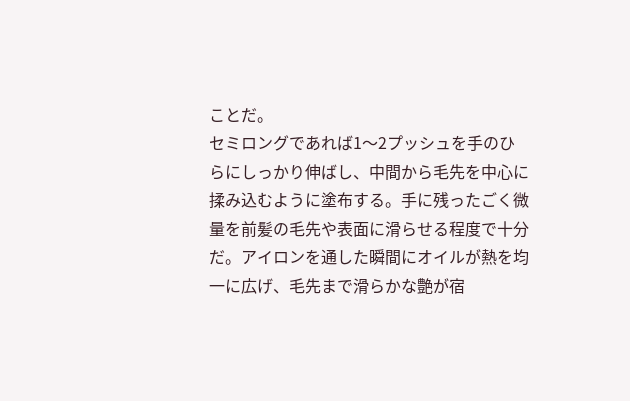ことだ。
セミロングであれば1〜2プッシュを手のひらにしっかり伸ばし、中間から毛先を中心に揉み込むように塗布する。手に残ったごく微量を前髪の毛先や表面に滑らせる程度で十分だ。アイロンを通した瞬間にオイルが熱を均一に広げ、毛先まで滑らかな艶が宿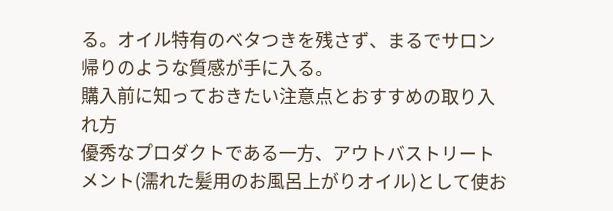る。オイル特有のベタつきを残さず、まるでサロン帰りのような質感が手に入る。
購入前に知っておきたい注意点とおすすめの取り入れ方
優秀なプロダクトである一方、アウトバストリートメント(濡れた髪用のお風呂上がりオイル)として使お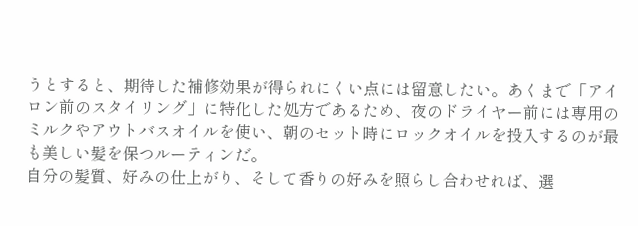うとすると、期待した補修効果が得られにくい点には留意したい。あくまで「アイロン前のスタイリング」に特化した処方であるため、夜のドライヤー前には専用のミルクやアウトバスオイルを使い、朝のセット時にロックオイルを投入するのが最も美しい髪を保つルーティンだ。
自分の髪質、好みの仕上がり、そして香りの好みを照らし合わせれば、選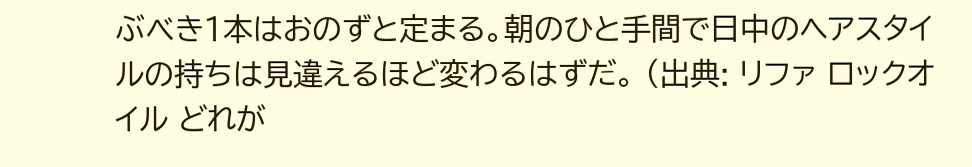ぶべき1本はおのずと定まる。朝のひと手間で日中のヘアスタイルの持ちは見違えるほど変わるはずだ。 (出典: リファ ロックオイル どれが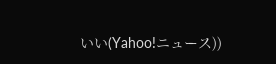いい(Yahoo!ニュース))